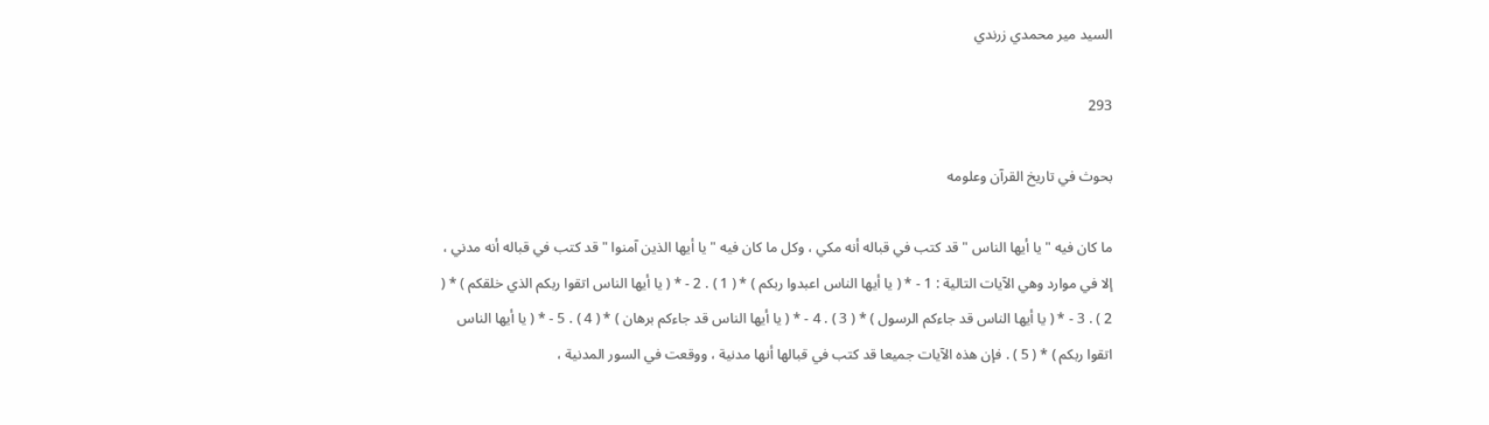السيد مير محمدي زرندي

293

بحوث في تاريخ القرآن وعلومه

ما كان فيه " يا أيها الناس " قد كتب في قباله أنه مكي ، وكل ما كان فيه " يا أيها الذين آمنوا " قد كتب في قباله أنه مدني ، إلا في موارد وهي الآيات التالية : 1 - * ( يا أيها الناس اعبدوا ربكم ) * ( 1 ) . 2 - * ( يا أيها الناس اتقوا ربكم الذي خلقكم ) * ( 2 ) . 3 - * ( يا أيها الناس قد جاءكم الرسول ) * ( 3 ) . 4 - * ( يا أيها الناس قد جاءكم برهان ) * ( 4 ) . 5 - * ( يا أيها الناس اتقوا ربكم ) * ( 5 ) . فإن هذه الآيات جميعا قد كتب في قبالها أنها مدنية ، ووقعت في السور المدنية ،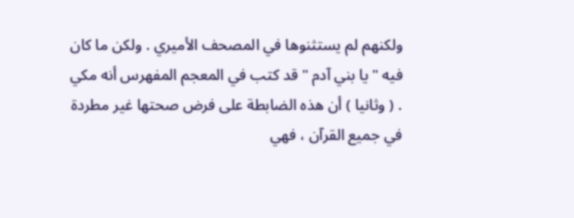ولكنهم لم يستثنوها في المصحف الأميري . ولكن ما كان فيه " يا بني آدم " قد كتب في المعجم المفهرس أنه مكي . ( وثانيا ) أن هذه الضابطة على فرض صحتها غير مطردة في جميع القرآن ، فهي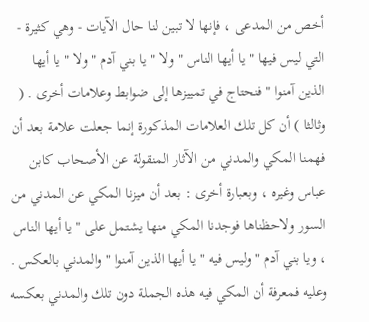أخص من المدعى ، فإنها لا تبين لنا حال الآيات - وهي كثيرة - التي ليس فيها " يا أيها الناس " ولا " يا بني آدم " ولا " يا أيها الذين آمنوا " فنحتاج في تمييزها إلى ضوابط وعلامات أخرى . ( وثالثا ) أن كل تلك العلامات المذكورة إنما جعلت علامة بعد أن فهمنا المكي والمدني من الآثار المنقولة عن الأصحاب كابن عباس وغيره ، وبعبارة أخرى : بعد أن ميزنا المكي عن المدني من السور ولاحظناها فوجدنا المكي منها يشتمل على " يا أيها الناس ، ويا بني آدم " وليس فيه " يا أيها الذين آمنوا " والمدني بالعكس . وعليه فمعرفة أن المكي فيه هذه الجملة دون تلك والمدني بعكسه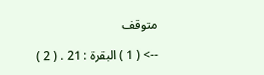متوقف

--> ( 1 ) البقرة : 21 . ( 2 )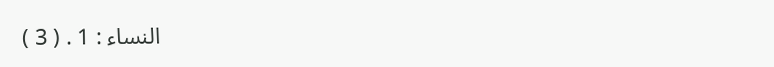النساء : 1 . ( 3 )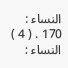النساء : 170 . ( 4 ) النساء :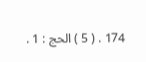174 . ( 5 ) الحج : 1 .